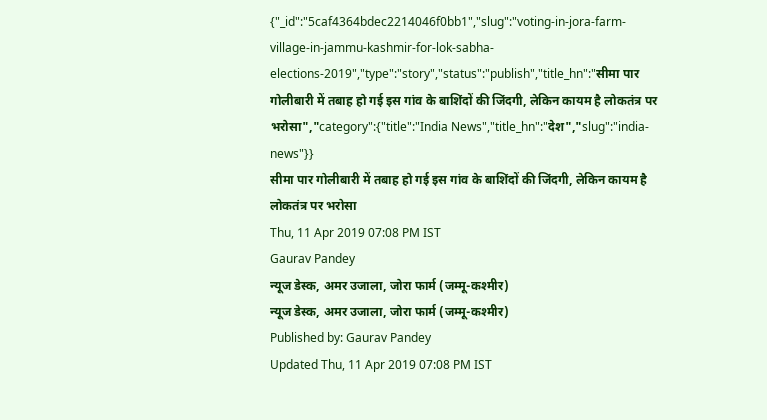{"_id":"5caf4364bdec2214046f0bb1","slug":"voting-in-jora-farm-village-in-jammu-kashmir-for-lok-sabha-elections-2019","type":"story","status":"publish","title_hn":"सीमा पार गोलीबारी में तबाह हो गई इस गांव के बाशिंदों की जिंदगी, लेकिन कायम है लोकतंत्र पर भरोसा","category":{"title":"India News","title_hn":"देश","slug":"india-news"}}
सीमा पार गोलीबारी में तबाह हो गई इस गांव के बाशिंदों की जिंदगी, लेकिन कायम है लोकतंत्र पर भरोसा
Thu, 11 Apr 2019 07:08 PM IST
Gaurav Pandey
न्यूज डेस्क, अमर उजाला, जोरा फार्म (जम्मू-कश्मीर)
न्यूज डेस्क, अमर उजाला, जोरा फार्म (जम्मू-कश्मीर)
Published by: Gaurav Pandey
Updated Thu, 11 Apr 2019 07:08 PM IST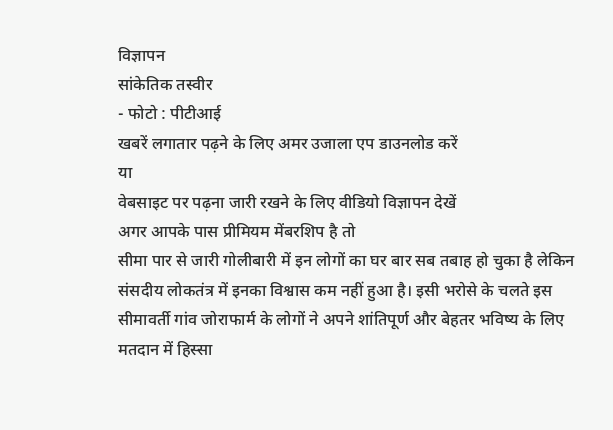विज्ञापन
सांकेतिक तस्वीर
- फोटो : पीटीआई
खबरें लगातार पढ़ने के लिए अमर उजाला एप डाउनलोड करें
या
वेबसाइट पर पढ़ना जारी रखने के लिए वीडियो विज्ञापन देखें
अगर आपके पास प्रीमियम मेंबरशिप है तो
सीमा पार से जारी गोलीबारी में इन लोगों का घर बार सब तबाह हो चुका है लेकिन संसदीय लोकतंत्र में इनका विश्वास कम नहीं हुआ है। इसी भरोसे के चलते इस सीमावर्ती गांव जोराफार्म के लोगों ने अपने शांतिपूर्ण और बेहतर भविष्य के लिए मतदान में हिस्सा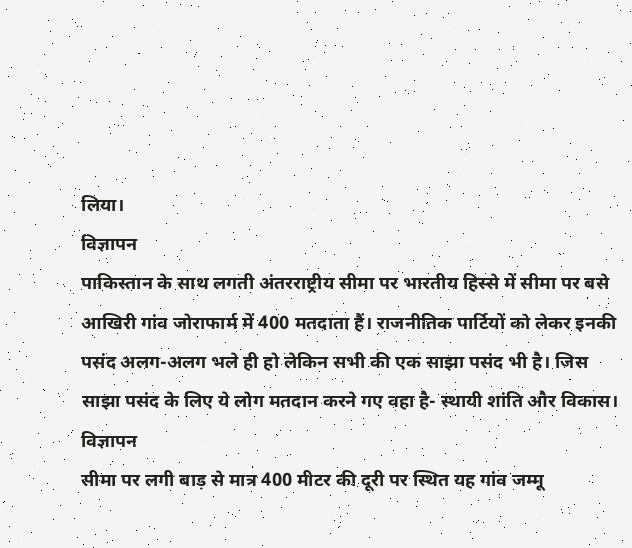लिया।
विज्ञापन
पाकिस्तान के साथ लगती अंतरराष्ट्रीय सीमा पर भारतीय हिस्से में सीमा पर बसे आखिरी गांव जोराफार्म में 400 मतदाता हैं। राजनीतिक पार्टियों को लेकर इनकी पसंद अलग-अलग भले ही हो लेकिन सभी की एक साझा पसंद भी है। जिस साझा पसंद के लिए ये लोग मतदान करने गए वहा है- स्थायी शांति और विकास।
विज्ञापन
सीमा पर लगी बाड़ से मात्र 400 मीटर की दूरी पर स्थित यह गांव जम्मू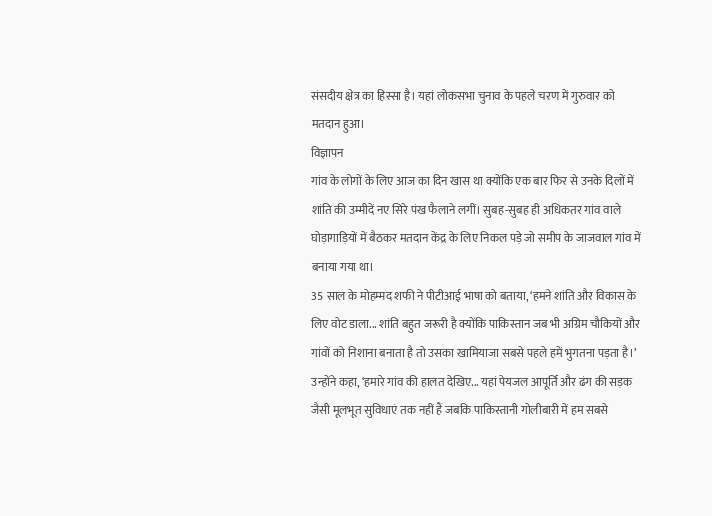संसदीय क्षेत्र का हिस्सा है। यहां लोकसभा चुनाव के पहले चरण में गुरुवार को मतदान हुआ।
विज्ञापन
गांव के लोगों के लिए आज का दिन खास था क्योंकि एक बार फिर से उनके दिलों में शांति की उम्मीदें नए सिरे पंख फैलाने लगीं। सुबह-सुबह ही अधिकतर गांव वाले घोड़ागाड़ियों में बैठकर मतदान केंद्र के लिए निकल पड़े जो समीप के जाजवाल गांव में बनाया गया था।
35 साल के मोहम्मद शफी ने पीटीआई भाषा को बताया, ‘हमने शांति और विकास के लिए वोट डाला... शांति बहुत जरूरी है क्योंकि पाकिस्तान जब भी अग्रिम चौकियों और गांवों को निशाना बनाता है तो उसका खामियाजा सबसे पहले हमें भुगतना पड़ता है।’
उन्होंने कहा, ‘हमारे गांव की हालत देखिए... यहां पेयजल आपूर्ति और ढंग की सड़क जैसी मूलभूत सुविधाएं तक नहीं हैं जबकि पाकिस्तानी गोलीबारी में हम सबसे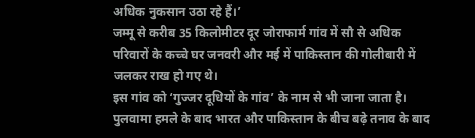अधिक नुकसान उठा रहे हैं।’
जम्मू से करीब 35 किलोमीटर दूर जोराफार्म गांव में सौ से अधिक परिवारों के कच्चे घर जनवरी और मई में पाकिस्तान की गोलीबारी में जलकर राख हो गए थे।
इस गांव को ‘गुज्जर दूधियों के गांव’ के नाम से भी जाना जाता है। पुलवामा हमले के बाद भारत और पाकिस्तान के बीच बढ़े तनाव के बाद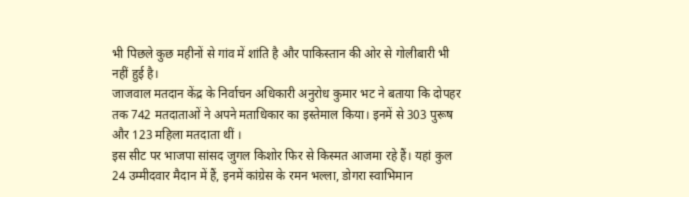भी पिछले कुछ महीनों से गांव में शांति है और पाकिस्तान की ओर से गोलीबारी भी नहीं हुई है।
जाजवाल मतदान केंद्र के निर्वाचन अधिकारी अनुरोध कुमार भट ने बताया कि दोपहर तक 742 मतदाताओं ने अपने मताधिकार का इस्तेमाल किया। इनमें से 303 पुरूष और 123 महिला मतदाता थीं ।
इस सीट पर भाजपा सांसद जुगल किशोर फिर से किस्मत आजमा रहे हैं। यहां कुल 24 उम्मीदवार मैदान में हैं, इनमें कांग्रेस के रमन भल्ला, डोगरा स्वाभिमान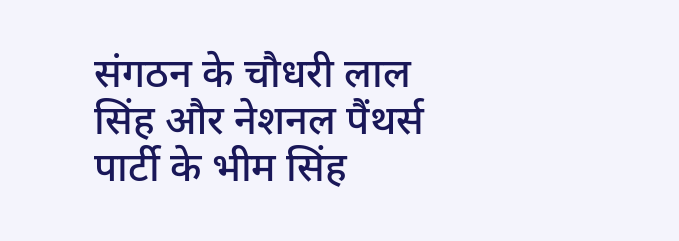संगठन के चौधरी लाल सिंह और नेशनल पैंथर्स पार्टी के भीम सिंह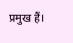प्रमुख हैं।